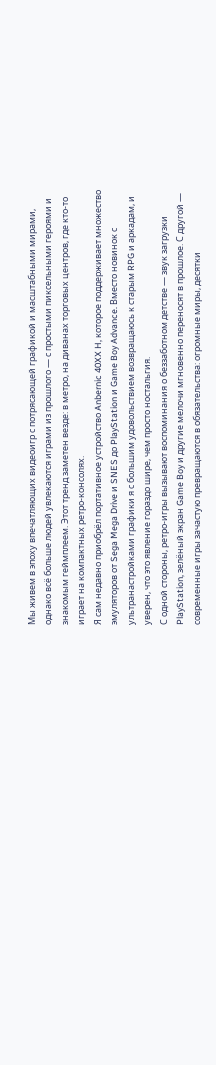Мы живем в эпоху впечатляющих видеоигр с потрясающей графикой и масштабными мирами, однако всё больше людей увлекаются играми из прошлого — с простыми пиксельными героями и знакомым геймплеем. Этот тренд заметен везде: в метро, на диванах торговых центров, где кто-то играет на компактных ретро-консолях.
Я сам недавно приобрёл портативное устройство Anbernic 40XX H, которое поддерживает множество эмуляторов от Sega Mega Drive и SNES до PlayStation и Game Boy Advance. Вместо новинок с ультранастройками графики я с большим удовольствием возвращаюсь к старым RPG и аркадам, и уверен, что это явление гораздо шире, чем просто ностальгия.
С одной стороны, ретро-игры вызывают воспоминания о беззаботном детстве — звук загрузки PlayStation, зелёный экран Game Boy и другие мелочи мгновенно переносят в прошлое. С другой — современные игры зачастую превращаются в обязательства: огромные миры, десятки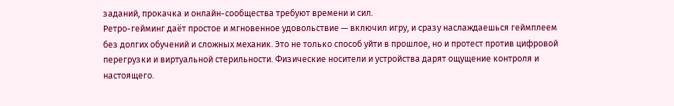заданий, прокачка и онлайн-сообщества требуют времени и сил.
Ретро-гейминг даёт простое и мгновенное удовольствие — включил игру, и сразу наслаждаешься геймплеем без долгих обучений и сложных механик. Это не только способ уйти в прошлое, но и протест против цифровой перегрузки и виртуальной стерильности. Физические носители и устройства дарят ощущение контроля и настоящего.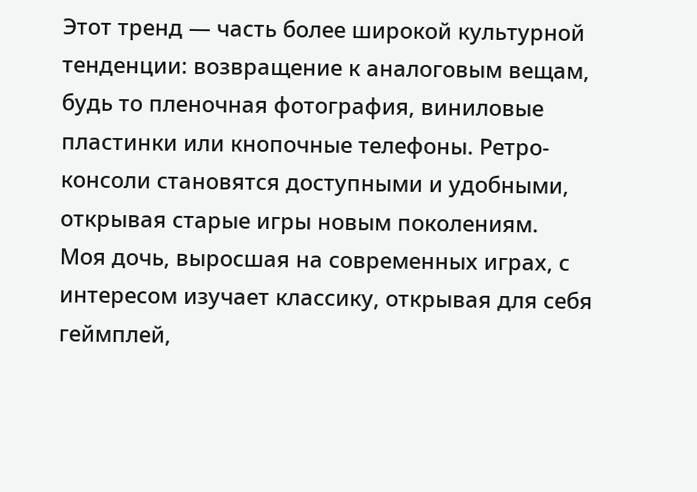Этот тренд — часть более широкой культурной тенденции: возвращение к аналоговым вещам, будь то пленочная фотография, виниловые пластинки или кнопочные телефоны. Ретро-консоли становятся доступными и удобными, открывая старые игры новым поколениям.
Моя дочь, выросшая на современных играх, с интересом изучает классику, открывая для себя геймплей,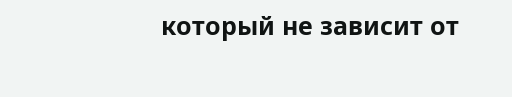который не зависит от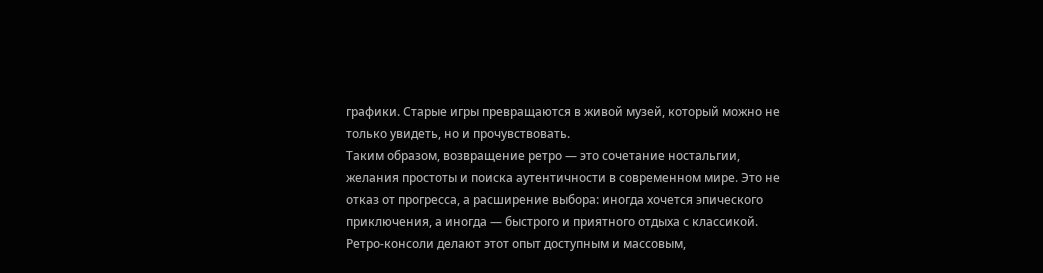графики. Старые игры превращаются в живой музей, который можно не только увидеть, но и прочувствовать.
Таким образом, возвращение ретро — это сочетание ностальгии, желания простоты и поиска аутентичности в современном мире. Это не отказ от прогресса, а расширение выбора: иногда хочется эпического приключения, а иногда — быстрого и приятного отдыха с классикой. Ретро-консоли делают этот опыт доступным и массовым,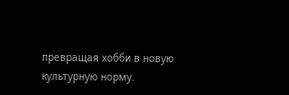превращая хобби в новую культурную норму.